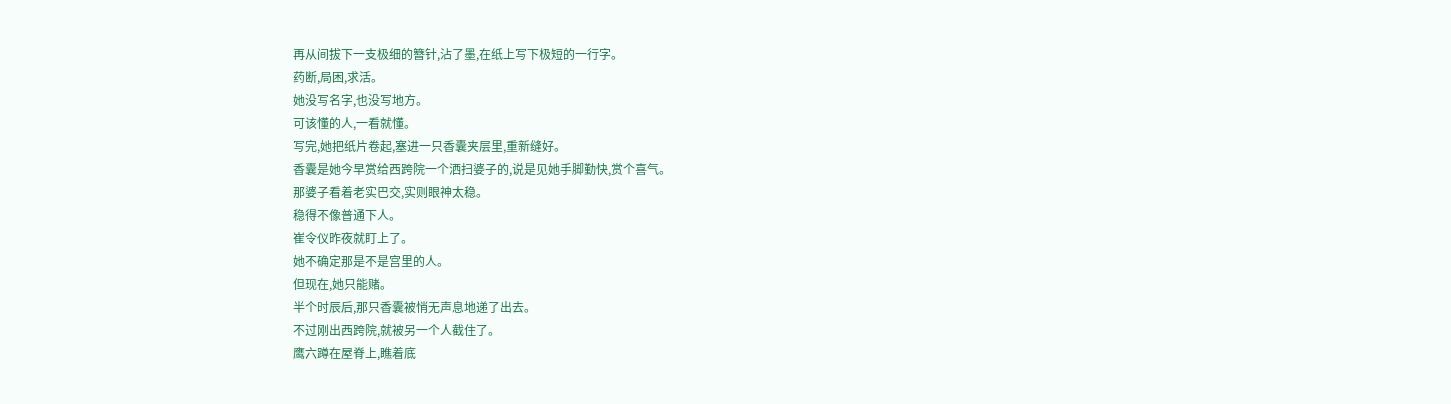再从间拔下一支极细的簪针,沾了墨,在纸上写下极短的一行字。
药断,局困,求活。
她没写名字,也没写地方。
可该懂的人,一看就懂。
写完,她把纸片卷起,塞进一只香囊夹层里,重新缝好。
香囊是她今早赏给西跨院一个洒扫婆子的,说是见她手脚勤快,赏个喜气。
那婆子看着老实巴交,实则眼神太稳。
稳得不像普通下人。
崔令仪昨夜就盯上了。
她不确定那是不是宫里的人。
但现在,她只能赌。
半个时辰后,那只香囊被悄无声息地递了出去。
不过刚出西跨院,就被另一个人截住了。
鹰六蹲在屋脊上,瞧着底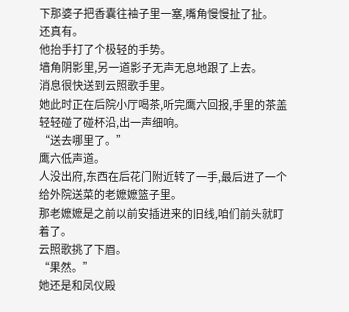下那婆子把香囊往袖子里一塞,嘴角慢慢扯了扯。
还真有。
他抬手打了个极轻的手势。
墙角阴影里,另一道影子无声无息地跟了上去。
消息很快送到云照歌手里。
她此时正在后院小厅喝茶,听完鹰六回报,手里的茶盖轻轻碰了碰杯沿,出一声细响。
“送去哪里了。”
鹰六低声道。
人没出府,东西在后花门附近转了一手,最后进了一个给外院送菜的老嬷嬷篮子里。
那老嬷嬷是之前以前安插进来的旧线,咱们前头就盯着了。
云照歌挑了下眉。
“果然。”
她还是和凤仪殿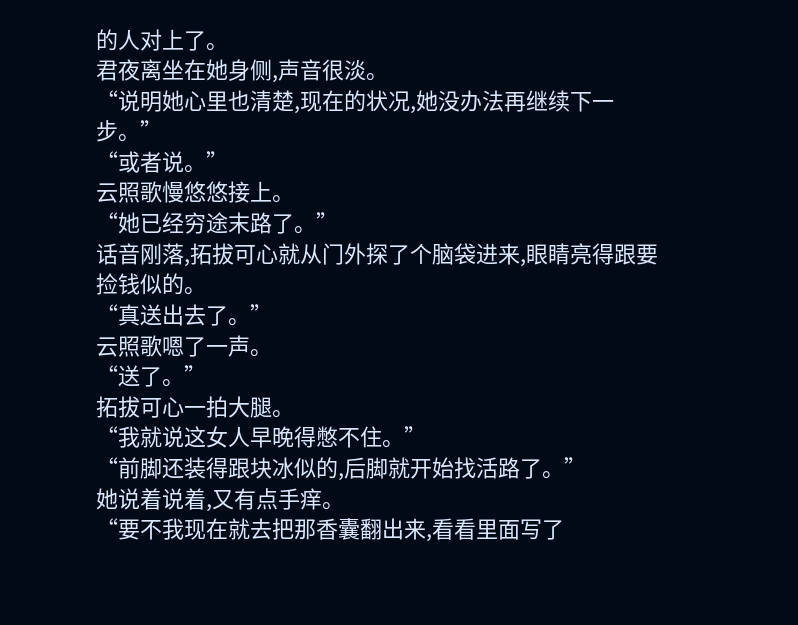的人对上了。
君夜离坐在她身侧,声音很淡。
“说明她心里也清楚,现在的状况,她没办法再继续下一步。”
“或者说。”
云照歌慢悠悠接上。
“她已经穷途末路了。”
话音刚落,拓拔可心就从门外探了个脑袋进来,眼睛亮得跟要捡钱似的。
“真送出去了。”
云照歌嗯了一声。
“送了。”
拓拔可心一拍大腿。
“我就说这女人早晚得憋不住。”
“前脚还装得跟块冰似的,后脚就开始找活路了。”
她说着说着,又有点手痒。
“要不我现在就去把那香囊翻出来,看看里面写了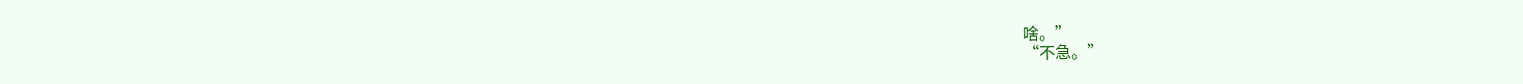啥。”
“不急。”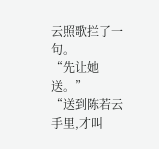云照歌拦了一句。
“先让她送。”
“送到陈若云手里,才叫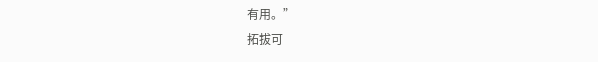有用。”
拓拔可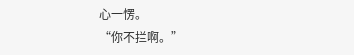心一愣。
“你不拦啊。”